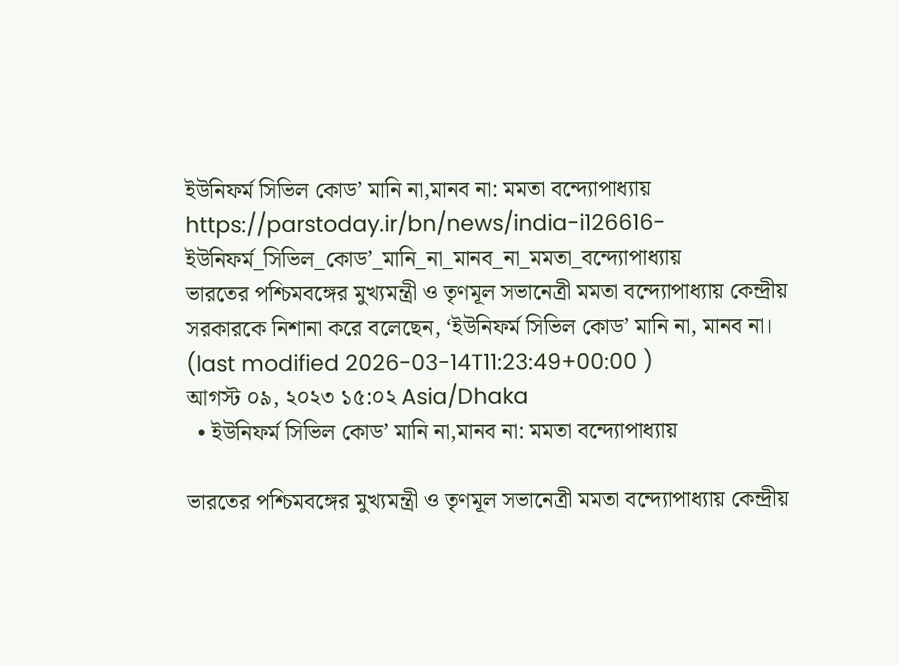ইউনিফর্ম সিভিল কোড’ মানি না,মানব না: মমতা বন্দ্যোপাধ্যায়
https://parstoday.ir/bn/news/india-i126616-ইউনিফর্ম_সিভিল_কোড’_মানি_না_মানব_না_মমতা_বন্দ্যোপাধ্যায়
ভারতের পশ্চিমবঙ্গের মুখ্যমন্ত্রী ও তৃণমূল সভানেত্রী মমতা বন্দ্যোপাধ্যায় কেন্দ্রীয় সরকারকে নিশানা করে বলেছেন, ‘ইউনিফর্ম সিভিল কোড’ মানি না, মানব না।
(last modified 2026-03-14T11:23:49+00:00 )
আগস্ট ০৯, ২০২৩ ১৫:০২ Asia/Dhaka
  • ইউনিফর্ম সিভিল কোড’ মানি না,মানব না: মমতা বন্দ্যোপাধ্যায়

ভারতের পশ্চিমবঙ্গের মুখ্যমন্ত্রী ও তৃণমূল সভানেত্রী মমতা বন্দ্যোপাধ্যায় কেন্দ্রীয়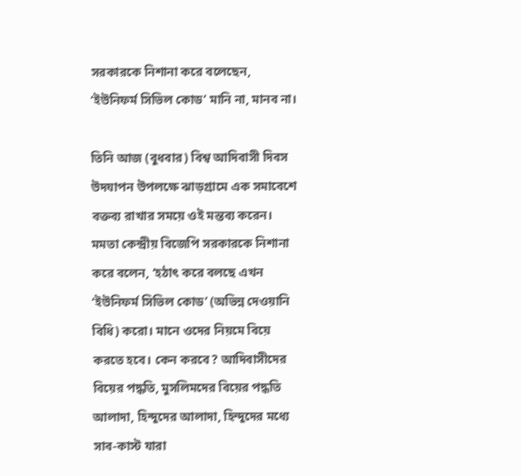সরকারকে নিশানা করে বলেছেন, ‘ইউনিফর্ম সিভিল কোড’ মানি না, মানব না।

তিনি আজ (বুধবার) বিশ্ব আদিবাসী দিবস উদযাপন উপলক্ষে ঝাড়গ্রামে এক সমাবেশে বক্তব্য রাখার সময়ে ওই মন্তব্য করেন। মমতা কেন্দ্রীয় বিজেপি সরকারকে নিশানা করে বলেন, ‘হঠাৎ করে বলছে এখন ‘ইউনিফর্ম সিভিল কোড’ (অভিন্ন দেওয়ানি বিধি) করো। মানে ওদের নিয়মে বিয়ে করতে হবে। কেন করবে? আদিবাসীদের বিয়ের পদ্ধতি, মুসলিমদের বিয়ের পদ্ধতি আলাদা, হিন্দুদের আলাদা, হিন্দুদের মধ্যে সাব-কাস্ট যারা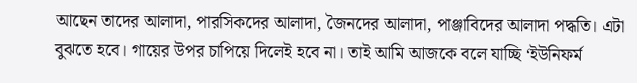আছেন তাদের আলাদা, পারসিকদের আলাদা, জৈনদের আলাদা, পাঞ্জাবিদের আলাদা পদ্ধতি। এটা বুঝতে হবে। গায়ের উপর চাপিয়ে দিলেই হবে না। তাই আমি আজকে বলে যাচ্ছি ‘ইউনিফর্ম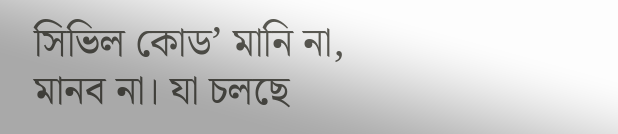সিভিল কোড’ মানি না, মানব না। যা চলছে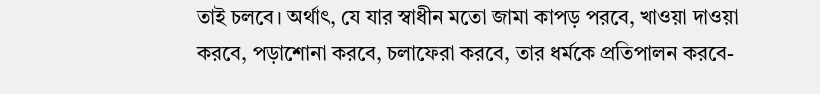তাই চলবে। অর্থাৎ, যে যার স্বাধীন মতো জামা কাপড় পরবে, খাওয়া দাওয়া করবে, পড়াশোনা করবে, চলাফেরা করবে, তার ধর্মকে প্রতিপালন করবে-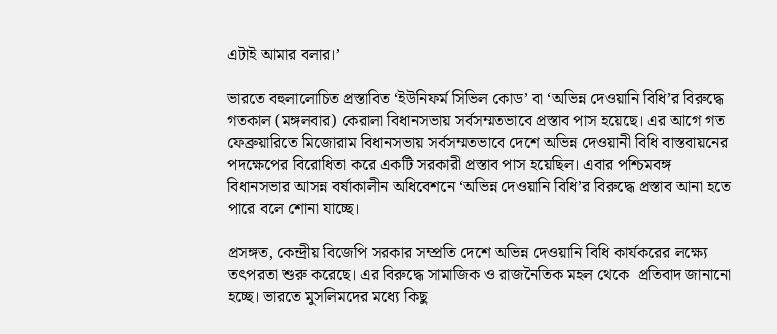এটাই আমার বলার।’

ভারতে বহুলালোচিত প্রস্তাবিত ‘ইউনিফর্ম সিভিল কোড’ বা ‘অভিন্ন দেওয়ানি বিধি’র বিরুদ্ধে গতকাল (মঙ্গলবার) কেরালা বিধানসভায় সর্বসম্মতভাবে প্রস্তাব পাস হয়েছে। এর আগে গত ফেব্রুয়ারিতে মিজোরাম বিধানসভায় সর্বসম্মতভাবে দেশে অভিন্ন দেওয়ানী বিধি বাস্তবায়নের পদক্ষেপের বিরোধিতা করে একটি সরকারী প্রস্তাব পাস হয়েছিল। এবার পশ্চিমবঙ্গ বিধানসভার আসন্ন বর্ষাকালীন অধিবেশনে ‘অভিন্ন দেওয়ানি বিধি’র বিরুদ্ধে প্রস্তাব আনা হতে পারে বলে শোনা যাচ্ছে।

প্রসঙ্গত, কেন্দ্রীয় বিজেপি সরকার সম্প্রতি দেশে অভিন্ন দেওয়ানি বিধি কার্যকরের লক্ষ্যে তৎপরতা শুরু করেছে। এর বিরুদ্ধে সামাজিক ও রাজনৈতিক মহল থেকে  প্রতিবাদ জানানো হচ্ছে। ভারতে মুসলিমদের মধ্যে কিছু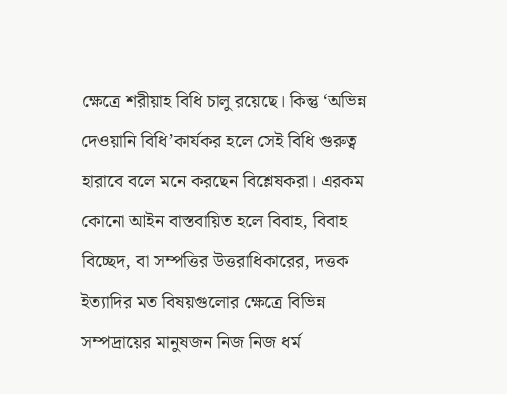ক্ষেত্রে শরীয়াহ বিধি চালু রয়েছে। কিন্তু ‘অভিন্ন দেওয়ানি বিধি’কার্যকর হলে সেই বিধি গুরুত্ব হারাবে বলে মনে করছেন বিশ্লেষকরা। এরকম কোনো আইন বাস্তবায়িত হলে বিবাহ, বিবাহ বিচ্ছেদ, বা সম্পত্তির উত্তরাধিকারের, দত্তক ইত্যাদির মত বিষয়গুলোর ক্ষেত্রে বিভিন্ন সম্পদ্রায়ের মানুষজন নিজ নিজ ধর্ম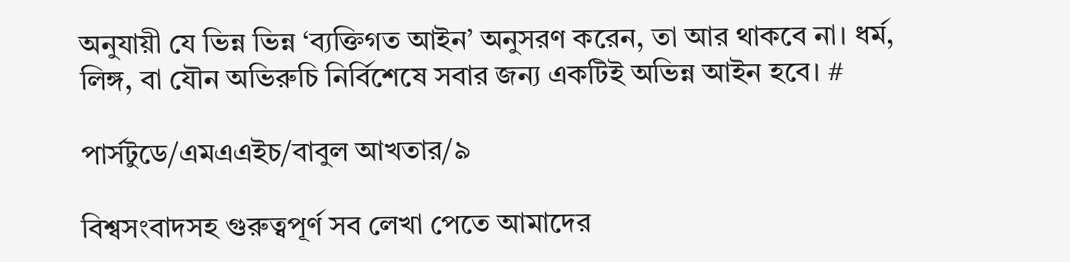অনুযায়ী যে ভিন্ন ভিন্ন ‘ব্যক্তিগত আইন’ অনুসরণ করেন, তা আর থাকবে না। ধর্ম, লিঙ্গ, বা যৌন অভিরুচি নির্বিশেষে সবার জন্য একটিই অভিন্ন আইন হবে। #

পার্সটুডে/এমএএইচ/বাবুল আখতার/৯

বিশ্বসংবাদসহ গুরুত্বপূর্ণ সব লেখা পেতে আমাদের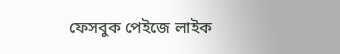ফেসবুক পেইজে লাইক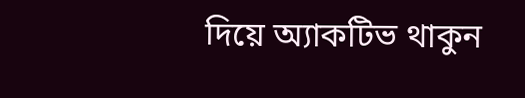দিয়ে অ্যাকটিভ থাকুন